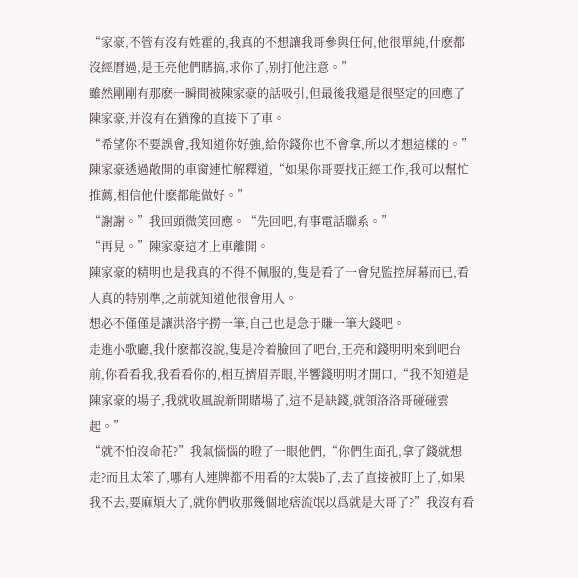“家豪,不管有沒有姓霍的,我真的不想讓我哥參與任何,他很單純,什麽都沒經曆過,是王亮他們瞎搞,求你了,别打他注意。”
雖然剛剛有那麽一瞬間被陳家豪的話吸引,但最後我還是很堅定的回應了陳家豪,并沒有在猶豫的直接下了車。
“希望你不要誤會,我知道你好強,給你錢你也不會拿,所以才想這樣的。”陳家豪透過敞開的車窗連忙解釋道,“如果你哥要找正經工作,我可以幫忙推薦,相信他什麽都能做好。”
“謝謝。”我回頭微笑回應。“先回吧,有事電話聯系。”
“再見。”陳家豪這才上車離開。
陳家豪的精明也是我真的不得不佩服的,隻是看了一會兒監控屏幕而已,看人真的特别準,之前就知道他很會用人。
想必不僅僅是讓洪洛宇撈一筆,自己也是急于賺一筆大錢吧。
走進小歌廳,我什麽都沒說,隻是冷着臉回了吧台,王亮和錢明明來到吧台前,你看看我,我看看你的,相互擠眉弄眼,半響錢明明才開口,“我不知道是陳家豪的場子,我就收風說新開賭場了,這不是缺錢,就領洛洛哥碰碰雲起。”
“就不怕沒命花?”我氣惱惱的瞪了一眼他們,“你們生面孔,拿了錢就想走?而且太笨了,哪有人連牌都不用看的?太裝b了,去了直接被盯上了,如果我不去,要麻煩大了,就你們收那幾個地痞流氓以爲就是大哥了?”我沒有看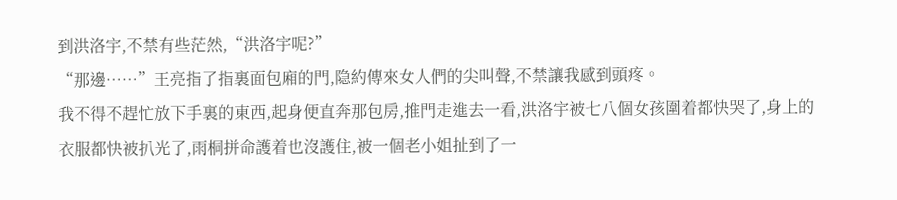到洪洛宇,不禁有些茫然,“洪洛宇呢?”
“那邊……”王亮指了指裏面包廂的門,隐約傳來女人們的尖叫聲,不禁讓我感到頭疼。
我不得不趕忙放下手裏的東西,起身便直奔那包房,推門走進去一看,洪洛宇被七八個女孩圍着都快哭了,身上的衣服都快被扒光了,雨桐拼命護着也沒護住,被一個老小姐扯到了一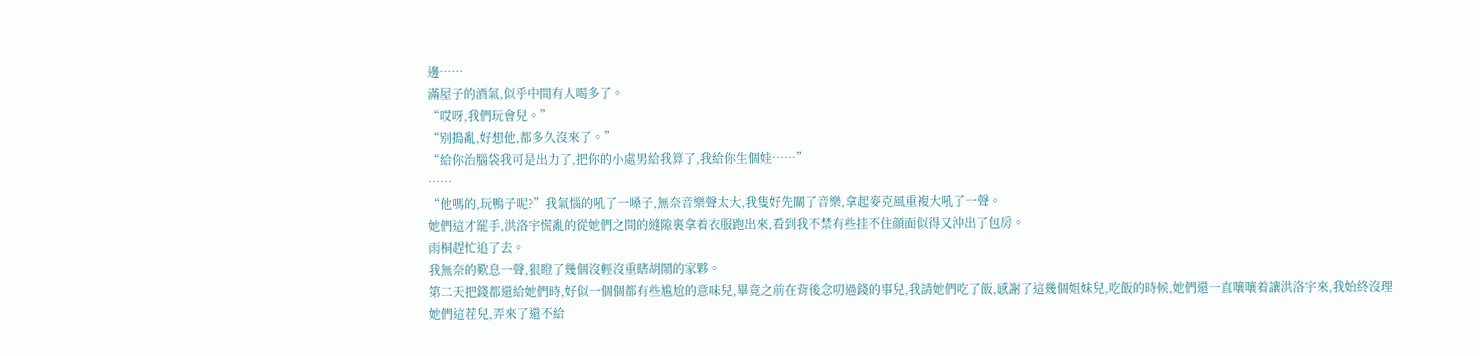邊……
滿屋子的酒氣,似乎中間有人喝多了。
“哎呀,我們玩會兒。”
“别搗亂,好想他,都多久沒來了。”
“給你治腦袋我可是出力了,把你的小處男給我算了,我給你生個娃……”
……
“他嗎的,玩鴨子呢?”我氣惱的吼了一嗓子,無奈音樂聲太大,我隻好先關了音樂,拿起麥克風重複大吼了一聲。
她們這才罷手,洪洛宇慌亂的從她們之間的縫隙裏拿着衣服跑出來,看到我不禁有些挂不住顔面似得又沖出了包房。
雨桐趕忙追了去。
我無奈的歎息一聲,狠瞪了幾個沒輕沒重瞎胡鬧的家夥。
第二天把錢都還給她們時,好似一個個都有些尴尬的意味兒,畢竟之前在背後念叨過錢的事兒,我請她們吃了飯,感謝了這幾個姐妹兒,吃飯的時候,她們還一直嚷嚷着讓洪洛宇來,我始終沒理她們這茬兒,弄來了還不給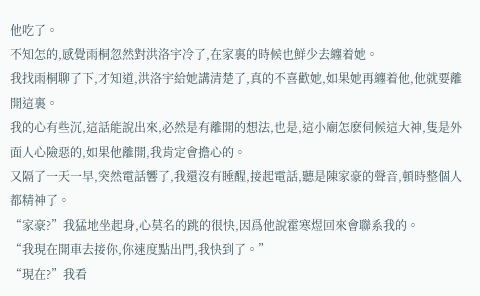他吃了。
不知怎的,感覺雨桐忽然對洪洛宇冷了,在家裏的時候也鮮少去纏着她。
我找雨桐聊了下,才知道,洪洛宇給她講清楚了,真的不喜歡她,如果她再纏着他,他就要離開這裏。
我的心有些沉,這話能說出來,必然是有離開的想法,也是,這小廟怎麽伺候這大神,隻是外面人心險惡的,如果他離開,我肯定會擔心的。
又隔了一天一早,突然電話響了,我還沒有睡醒,接起電話,聽是陳家豪的聲音,頓時整個人都精神了。
“家豪?”我猛地坐起身,心莫名的跳的很快,因爲他說霍寒煜回來會聯系我的。
“我現在開車去接你,你速度點出門,我快到了。”
“現在?”我看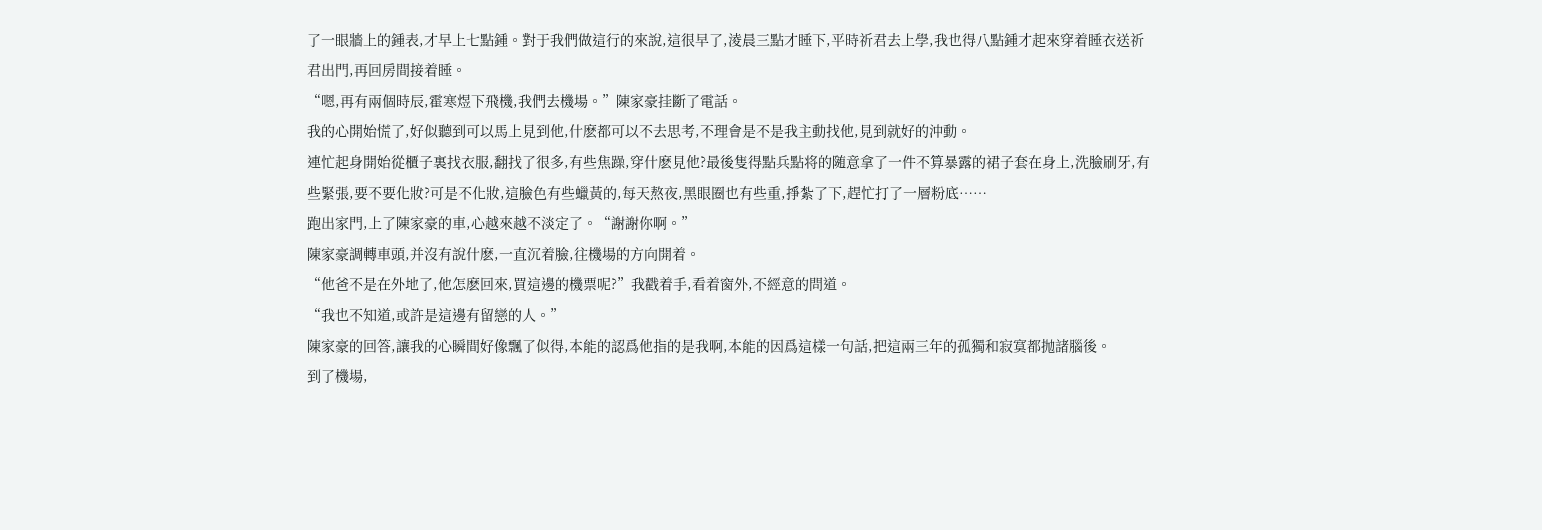了一眼牆上的鍾表,才早上七點鍾。對于我們做這行的來說,這很早了,淩晨三點才睡下,平時祈君去上學,我也得八點鍾才起來穿着睡衣送祈君出門,再回房間接着睡。
“嗯,再有兩個時辰,霍寒煜下飛機,我們去機場。”陳家豪挂斷了電話。
我的心開始慌了,好似聽到可以馬上見到他,什麽都可以不去思考,不理會是不是我主動找他,見到就好的沖動。
連忙起身開始從櫃子裏找衣服,翻找了很多,有些焦躁,穿什麽見他?最後隻得點兵點将的随意拿了一件不算暴露的裙子套在身上,洗臉刷牙,有些緊張,要不要化妝?可是不化妝,這臉色有些蠟黃的,每天熬夜,黑眼圈也有些重,掙紮了下,趕忙打了一層粉底……
跑出家門,上了陳家豪的車,心越來越不淡定了。“謝謝你啊。”
陳家豪調轉車頭,并沒有說什麽,一直沉着臉,往機場的方向開着。
“他爸不是在外地了,他怎麽回來,買這邊的機票呢?”我戳着手,看着窗外,不經意的問道。
“我也不知道,或許是這邊有留戀的人。”
陳家豪的回答,讓我的心瞬間好像飄了似得,本能的認爲他指的是我啊,本能的因爲這樣一句話,把這兩三年的孤獨和寂寞都抛諸腦後。
到了機場,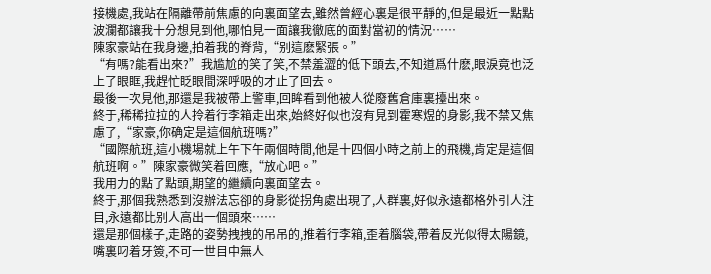接機處,我站在隔離帶前焦慮的向裏面望去,雖然曾經心裏是很平靜的,但是最近一點點波瀾都讓我十分想見到他,哪怕見一面讓我徹底的面對當初的情況……
陳家豪站在我身邊,拍着我的脊背,“别這麽緊張。”
“有嗎?能看出來?”我尴尬的笑了笑,不禁羞澀的低下頭去,不知道爲什麽,眼淚竟也泛上了眼眶,我趕忙眨眼間深呼吸的才止了回去。
最後一次見他,那還是我被帶上警車,回眸看到他被人從廢舊倉庫裏擡出來。
終于,稀稀拉拉的人拎着行李箱走出來,始終好似也沒有見到霍寒煜的身影,我不禁又焦慮了,“家豪,你确定是這個航班嗎?”
“國際航班,這小機場就上午下午兩個時間,他是十四個小時之前上的飛機,肯定是這個航班啊。”陳家豪微笑着回應,“放心吧。”
我用力的點了點頭,期望的繼續向裏面望去。
終于,那個我熟悉到沒辦法忘卻的身影從拐角處出現了,人群裏,好似永遠都格外引人注目,永遠都比别人高出一個頭來……
還是那個樣子,走路的姿勢拽拽的吊吊的,推着行李箱,歪着腦袋,帶着反光似得太陽鏡,嘴裏叼着牙簽,不可一世目中無人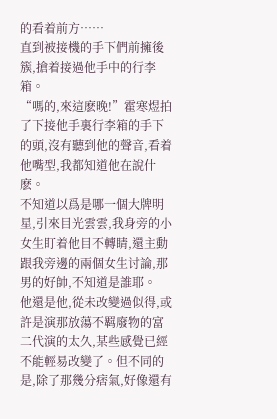的看着前方……
直到被接機的手下們前擁後簇,搶着接過他手中的行李箱。
“嗎的,來這麽晚!”霍寒煜拍了下接他手裏行李箱的手下的頭,沒有聽到他的聲音,看着他嘴型,我都知道他在說什麽。
不知道以爲是哪一個大牌明星,引來目光雲雲,我身旁的小女生盯着他目不轉睛,還主動跟我旁邊的兩個女生讨論,那男的好帥,不知道是誰耶。
他還是他,從未改變過似得,或許是演那放蕩不羁廢物的富二代演的太久,某些感覺已經不能輕易改變了。但不同的是,除了那幾分痞氣,好像還有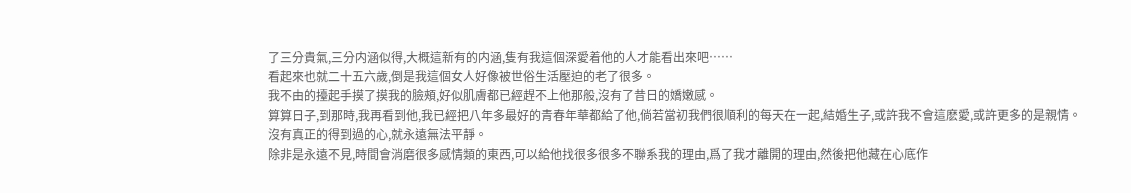了三分貴氣,三分内涵似得,大概這新有的内涵,隻有我這個深愛着他的人才能看出來吧……
看起來也就二十五六歲,倒是我這個女人好像被世俗生活壓迫的老了很多。
我不由的擡起手摸了摸我的臉頰,好似肌膚都已經趕不上他那般,沒有了昔日的嬌嫩感。
算算日子,到那時,我再看到他,我已經把八年多最好的青春年華都給了他,倘若當初我們很順利的每天在一起,結婚生子,或許我不會這麽愛,或許更多的是親情。沒有真正的得到過的心,就永遠無法平靜。
除非是永遠不見,時間會消磨很多感情類的東西,可以給他找很多很多不聯系我的理由,爲了我才離開的理由,然後把他藏在心底作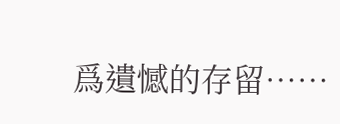爲遺憾的存留……